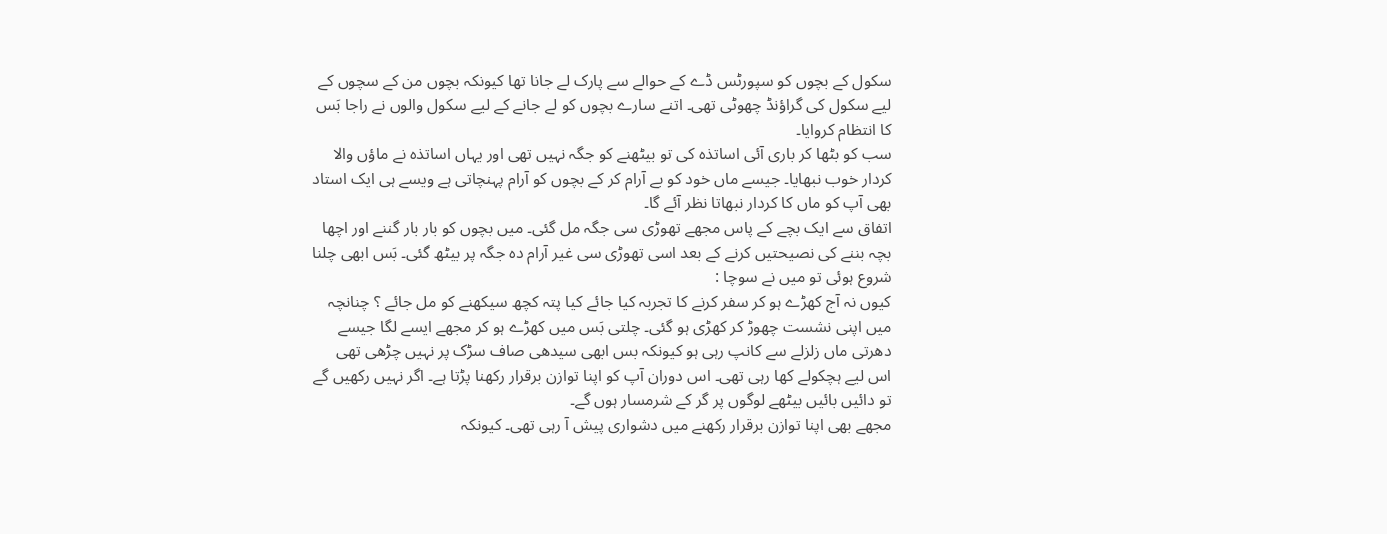سکول کے بچوں کو سپورٹس ڈے کے حوالے سے پارک لے جانا تھا کیونکہ بچوں من کے سچوں کے لیے سکول کی گراؤنڈ چھوٹی تھی۔ اتنے سارے بچوں کو لے جانے کے لیے سکول والوں نے راجا بَس کا انتظام کروایا۔
سب کو بٹھا کر باری آئی اساتذہ کی تو بیٹھنے کو جگہ نہیں تھی اور یہاں اساتذہ نے ماؤں والا کردار خوب نبھایا۔ جیسے ماں خود کو بے آرام کر کے بچوں کو آرام پہنچاتی ہے ویسے ہی ایک استاد بھی آپ کو ماں کا کردار نبھاتا نظر آئے گا۔
اتفاق سے ایک بچے کے پاس مجھے تھوڑی سی جگہ مل گئی۔ میں بچوں کو بار بار گننے اور اچھا بچہ بننے کی نصیحتیں کرنے کے بعد اسی تھوڑی سی غیر آرام دہ جگہ پر بیٹھ گئی۔ بَس ابھی چلنا شروع ہوئی تو میں نے سوچا :
کیوں نہ آج کھڑے ہو کر سفر کرنے کا تجربہ کیا جائے کیا پتہ کچھ سیکھنے کو مل جائے ؟ چنانچہ میں اپنی نشست چھوڑ کر کھڑی ہو گئی۔ چلتی بَس میں کھڑے ہو کر مجھے ایسے لگا جیسے دھرتی ماں زلزلے سے کانپ رہی ہو کیونکہ بس ابھی سیدھی صاف سڑک پر نہیں چڑھی تھی اس لیے ہچکولے کھا رہی تھی۔ اس دوران آپ کو اپنا توازن برقرار رکھنا پڑتا ہے۔ اگر نہیں رکھیں گے تو دائیں بائیں بیٹھے لوگوں پر گر کے شرمسار ہوں گے۔
مجھے بھی اپنا توازن برقرار رکھنے میں دشواری پیش آ رہی تھی۔ کیونکہ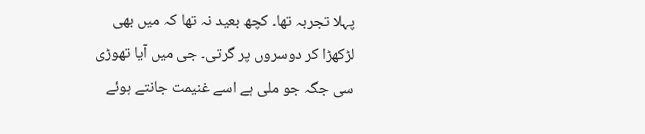پہلا تجربہ تھا۔ کچھ بعید نہ تھا کہ میں بھی لڑکھڑا کر دوسروں پر گرتی۔ جی میں آیا تھوڑی سی جگہ جو ملی ہے اسے غنیمت جانتے ہوئے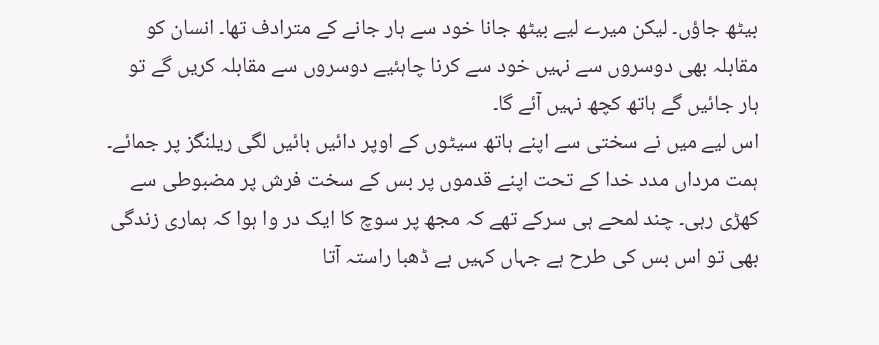بیٹھ جاؤں۔ لیکن میرے لیے بیٹھ جانا خود سے ہار جانے کے مترادف تھا۔ انسان کو مقابلہ بھی دوسروں سے نہیں خود سے کرنا چاہئیے دوسروں سے مقابلہ کریں گے تو ہار جائیں گے ہاتھ کچھ نہیں آئے گا۔
اس لیے میں نے سختی سے اپنے ہاتھ سیٹوں کے اوپر دائیں بائیں لگی ریلنگز پر جمائے۔ ہمت مرداں مدد خدا کے تحت اپنے قدموں پر بس کے سخت فرش پر مضبوطی سے کھڑی رہی۔ چند لمحے ہی سرکے تھے کہ مجھ پر سوچ کا ایک در وا ہوا کہ ہماری زندگی بھی تو اس بس کی طرح ہے جہاں کہیں بے ڈھبا راستہ آتا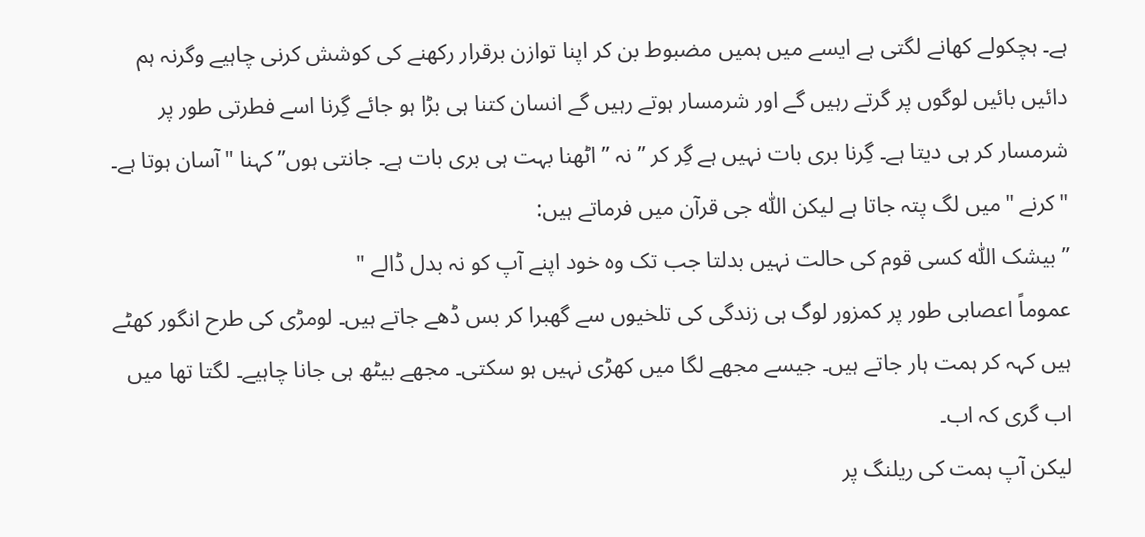ہے۔ ہچکولے کھانے لگتی ہے ایسے میں ہمیں مضبوط بن کر اپنا توازن برقرار رکھنے کی کوشش کرنی چاہیے وگرنہ ہم دائیں بائیں لوگوں پر گرتے رہیں گے اور شرمسار ہوتے رہیں گے انسان کتنا ہی بڑا ہو جائے گِرنا اسے فطرتی طور پر شرمسار کر ہی دیتا ہے۔ گِرنا بری بات نہیں ہے گِر کر ” نہ ” اٹھنا بہت ہی بری بات ہے۔ جانتی ہوں” کہنا "آسان ہوتا ہے۔ "کرنے "میں لگ پتہ جاتا ہے لیکن اللّٰہ جی قرآن میں فرماتے ہیں:
” بیشک اللّٰہ کسی قوم کی حالت نہیں بدلتا جب تک وہ خود اپنے آپ کو نہ بدل ڈالے "
عموماً اعصابی طور پر کمزور لوگ ہی زندگی کی تلخیوں سے گھبرا کر بس ڈھے جاتے ہیں۔ لومڑی کی طرح انگور کھٹے ہیں کہہ کر ہمت ہار جاتے ہیں۔ جیسے مجھے لگا میں کھڑی نہیں ہو سکتی۔ مجھے بیٹھ ہی جانا چاہیے۔ لگتا تھا میں اب گری کہ اب۔
لیکن آپ ہمت کی ریلنگ پر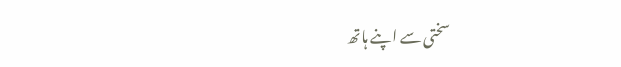سختی سے اپنے ہاتھ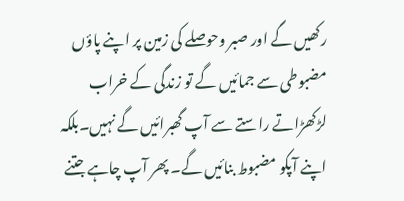رکھیں گے اور صبر وحوصلے کی زمین پر اپنے پاؤں مضبوطی سے جمائیں گے تو زندگی کے خراب لڑکھڑاتے راستے سے آپ گھبرائیں گے نہیں۔بلکہ اپنے آپکو مضبوط بنائیں گے۔ پھر آپ چاہے جتنے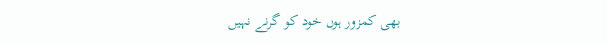بھی کمزور ہوں خود کو گرنے نہیں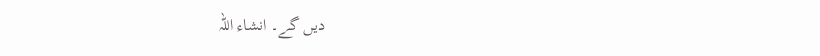دیں گے۔ انشاء اللہ